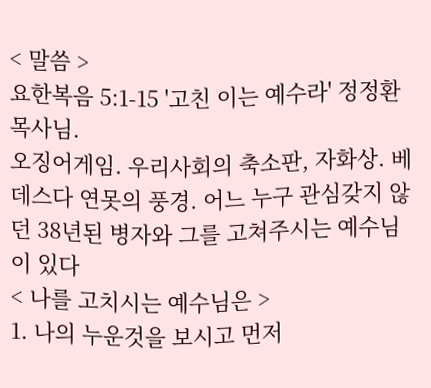< 말씀 >
요한복음 5:1-15 '고친 이는 예수라' 정정환 목사님.
오징어게임. 우리사회의 축소판, 자화상. 베데스다 연못의 풍경. 어느 누구 관심갖지 않던 38년된 병자와 그를 고쳐주시는 예수님이 있다
< 나를 고치시는 예수님은 >
1. 나의 누운것을 보시고 먼저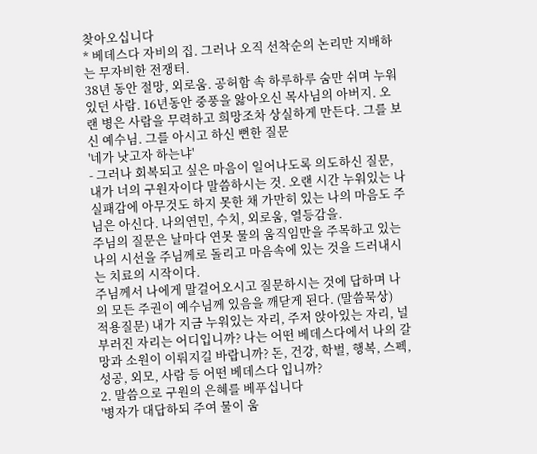찾아오십니다
* 베데스다 자비의 집. 그러나 오직 선착순의 논리만 지배하는 무자비한 전쟁터.
38년 동안 절망, 외로움. 공허함 속 하루하루 숨만 쉬며 누워있던 사람. 16년동안 중풍을 앓아오신 목사님의 아버지. 오랜 병은 사람을 무력하고 희망조차 상실하게 만든다. 그를 보신 예수님. 그를 아시고 하신 뻔한 질문
'네가 낫고자 하는냐'
- 그러나 회복되고 싶은 마음이 일어나도록 의도하신 질문, 내가 너의 구원자이다 말씀하시는 것. 오랜 시간 누워있는 나 실패감에 아무것도 하지 못한 채 가만히 있는 나의 마음도 주님은 아신다. 나의연민, 수치, 외로움, 열등감을.
주님의 질문은 날마다 연못 물의 움직임만을 주목하고 있는 나의 시선을 주님께로 돌리고 마음속에 있는 것을 드러내시는 치료의 시작이다.
주님께서 나에게 말걸어오시고 질문하시는 것에 답하며 나의 모든 주권이 예수님께 있음을 깨닫게 된다. (말씀묵상)
적용질문) 내가 지금 누워있는 자리, 주저 앉아있는 자리, 널부러진 자리는 어디입니까? 나는 어떤 베데스다에서 나의 갈망과 소원이 이뤄지길 바랍니까? 돈, 건강, 학벌, 행복, 스펙, 성공, 외모, 사람 등 어떤 베데스다 입니까?
2. 말씀으로 구원의 은혜를 베푸십니다
'병자가 대답하되 주여 물이 움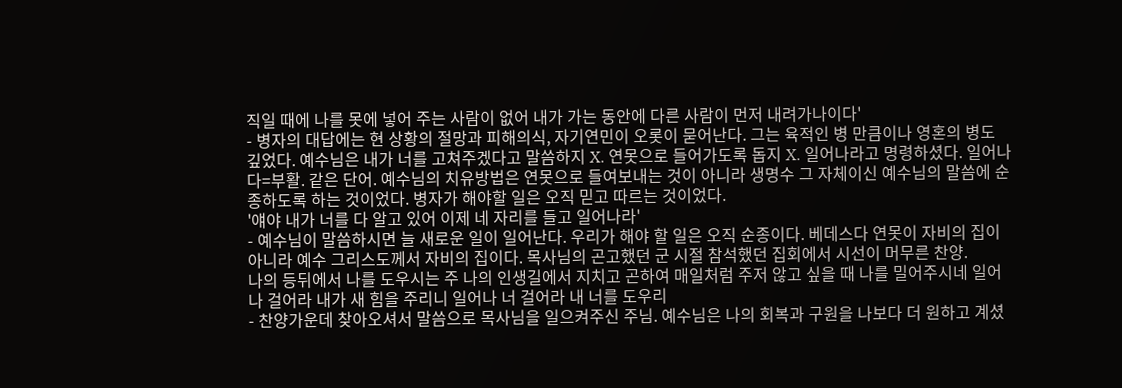직일 때에 나를 못에 넣어 주는 사람이 없어 내가 가는 동안에 다른 사람이 먼저 내려가나이다'
- 병자의 대답에는 현 상황의 절망과 피해의식, 자기연민이 오롯이 묻어난다. 그는 육적인 병 만큼이나 영혼의 병도 깊었다. 예수님은 내가 너를 고쳐주겠다고 말씀하지 X. 연못으로 들어가도록 돕지 X. 일어나라고 명령하셨다. 일어나다=부활. 같은 단어. 예수님의 치유방법은 연못으로 들여보내는 것이 아니라 생명수 그 자체이신 예수님의 말씀에 순종하도록 하는 것이었다. 병자가 해야할 일은 오직 믿고 따르는 것이었다.
'얘야 내가 너를 다 알고 있어 이제 네 자리를 들고 일어나라'
- 예수님이 말씀하시면 늘 새로운 일이 일어난다. 우리가 해야 할 일은 오직 순종이다. 베데스다 연못이 자비의 집이 아니라 예수 그리스도께서 자비의 집이다. 목사님의 곤고했던 군 시절 참석했던 집회에서 시선이 머무른 찬양.
나의 등뒤에서 나를 도우시는 주 나의 인생길에서 지치고 곤하여 매일처럼 주저 않고 싶을 때 나를 밀어주시네 일어나 걸어라 내가 새 힘을 주리니 일어나 너 걸어라 내 너를 도우리
- 찬양가운데 찾아오셔서 말씀으로 목사님을 일으켜주신 주님. 예수님은 나의 회복과 구원을 나보다 더 원하고 계셨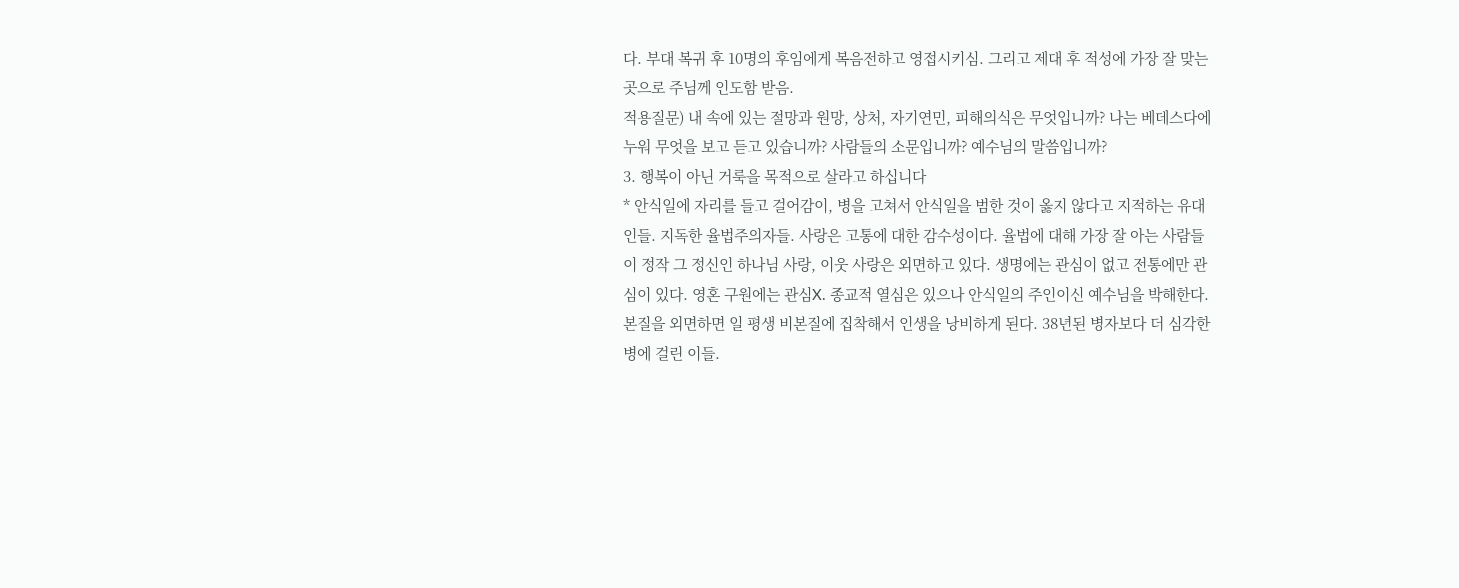다. 부대 복귀 후 10명의 후임에게 복음전하고 영접시키심. 그리고 제대 후 적성에 가장 잘 맞는 곳으로 주님께 인도함 받음.
적용질문) 내 속에 있는 절망과 원망, 상처, 자기연민, 피해의식은 무엇입니까? 나는 베데스다에 누워 무엇을 보고 듣고 있습니까? 사람들의 소문입니까? 예수님의 말씀입니까?
3. 행복이 아닌 거룩을 목적으로 살라고 하십니다
* 안식일에 자리를 들고 걸어감이, 병을 고쳐서 안식일을 범한 것이 옳지 않다고 지적하는 유대인들. 지독한 율법주의자들. 사랑은 고통에 대한 감수성이다. 율법에 대해 가장 잘 아는 사람들이 정작 그 정신인 하나님 사랑, 이웃 사랑은 외면하고 있다. 생명에는 관심이 없고 전통에만 관심이 있다. 영혼 구원에는 관심X. 종교적 열심은 있으나 안식일의 주인이신 예수님을 박해한다. 본질을 외면하면 일 평생 비본질에 집착해서 인생을 낭비하게 된다. 38년된 병자보다 더 심각한 병에 걸린 이들.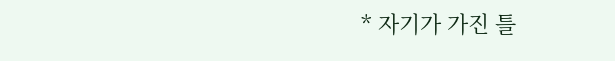* 자기가 가진 틀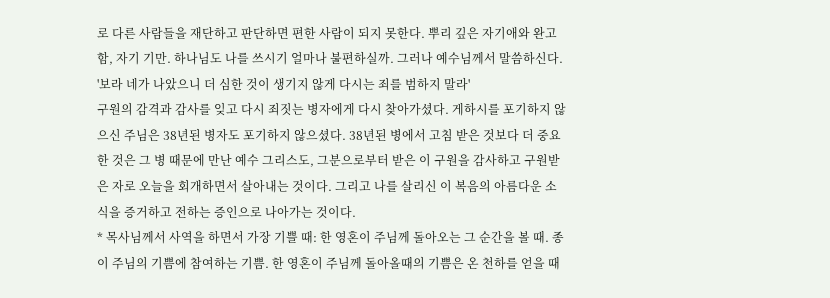로 다른 사람들을 재단하고 판단하면 편한 사람이 되지 못한다. 뿌리 깊은 자기애와 완고함, 자기 기만. 하나님도 나를 쓰시기 얼마나 불편하실까. 그러나 예수님께서 말씀하신다.
'보라 네가 나았으니 더 심한 것이 생기지 않게 다시는 죄를 범하지 말라'
구원의 감격과 감사를 잊고 다시 죄짓는 병자에게 다시 찾아가셨다. 게하시를 포기하지 않으신 주님은 38년된 병자도 포기하지 않으셨다. 38년된 병에서 고침 받은 것보다 더 중요한 것은 그 병 때문에 만난 예수 그리스도, 그분으로부터 받은 이 구원을 감사하고 구원받은 자로 오늘을 회개하면서 살아내는 것이다. 그리고 나를 살리신 이 복음의 아름다운 소식을 증거하고 전하는 증인으로 나아가는 것이다.
* 목사님께서 사역을 하면서 가장 기쁠 때: 한 영혼이 주님께 돌아오는 그 순간을 볼 때. 종이 주님의 기쁨에 참여하는 기쁨. 한 영혼이 주님께 돌아올때의 기쁨은 온 천하를 얻을 때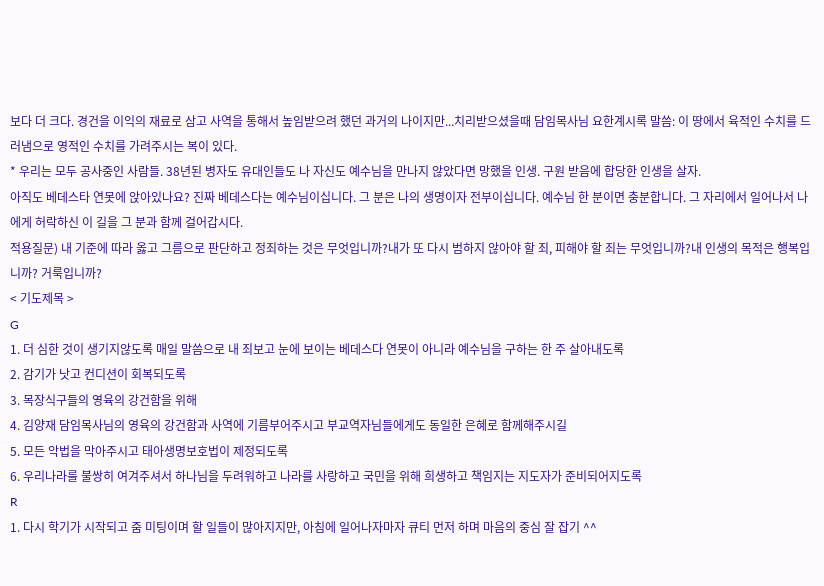보다 더 크다. 경건을 이익의 재료로 삼고 사역을 통해서 높임받으려 했던 과거의 나이지만...치리받으셨을때 담임목사님 요한계시록 말씀: 이 땅에서 육적인 수치를 드러냄으로 영적인 수치를 가려주시는 복이 있다.
* 우리는 모두 공사중인 사람들. 38년된 병자도 유대인들도 나 자신도 예수님을 만나지 않았다면 망했을 인생. 구원 받음에 합당한 인생을 살자.
아직도 베데스타 연못에 앉아있나요? 진짜 베데스다는 예수님이십니다. 그 분은 나의 생명이자 전부이십니다. 예수님 한 분이면 충분합니다. 그 자리에서 일어나서 나에게 허락하신 이 길을 그 분과 함께 걸어갑시다.
적용질문) 내 기준에 따라 옳고 그름으로 판단하고 정죄하는 것은 무엇입니까?내가 또 다시 범하지 않아야 할 죄, 피해야 할 죄는 무엇입니까?내 인생의 목적은 행복입니까? 거룩입니까?
< 기도제목 >
G
1. 더 심한 것이 생기지않도록 매일 말씀으로 내 죄보고 눈에 보이는 베데스다 연못이 아니라 예수님을 구하는 한 주 살아내도록
2. 감기가 낫고 컨디션이 회복되도록
3. 목장식구들의 영육의 강건함을 위해
4. 김양재 담임목사님의 영육의 강건함과 사역에 기름부어주시고 부교역자님들에게도 동일한 은혜로 함께해주시길
5. 모든 악법을 막아주시고 태아생명보호법이 제정되도록
6. 우리나라를 불쌍히 여겨주셔서 하나님을 두려워하고 나라를 사랑하고 국민을 위해 희생하고 책임지는 지도자가 준비되어지도록
R
1. 다시 학기가 시작되고 줌 미팅이며 할 일들이 많아지지만, 아침에 일어나자마자 큐티 먼저 하며 마음의 중심 잘 잡기 ^^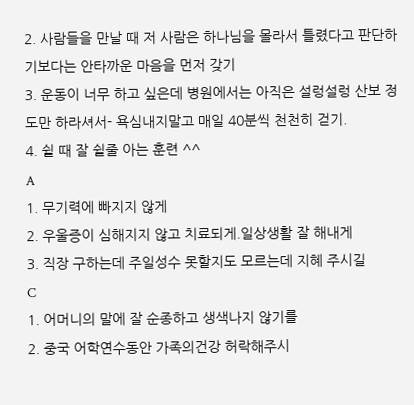2. 사람들을 만날 때 저 사람은 하나님을 몰라서 틀렸다고 판단하기보다는 안타까운 마음을 먼저 갖기
3. 운동이 너무 하고 싶은데 병원에서는 아직은 설렁설렁 산보 정도만 하라셔서- 욕심내지말고 매일 40분씩 천천히 걷기.
4. 쉴 때 잘 쉴줄 아는 훈련 ^^
A
1. 무기력에 빠지지 않게
2. 우울증이 심해지지 않고 치료되게.일상생활 잘 해내게
3. 직장 구하는데 주일성수 못할지도 모르는데 지혜 주시길
C
1. 어머니의 말에 잘 순종하고 생색나지 않기를
2. 중국 어학연수동안 가족의건강 허락해주시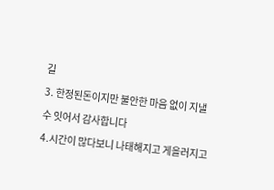길
3. 한정된돈이지만 불안한 마음 없이 지낼수 잇어서 감사합니다
4.시간이 많다보니 나태해지고 게을러지고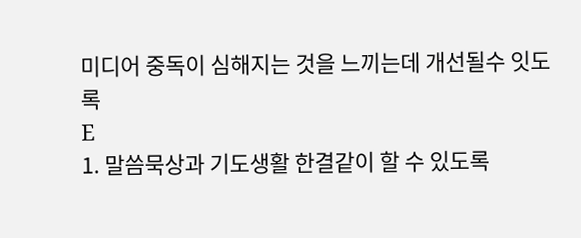미디어 중독이 심해지는 것을 느끼는데 개선될수 잇도록
E
1. 말씀묵상과 기도생활 한결같이 할 수 있도록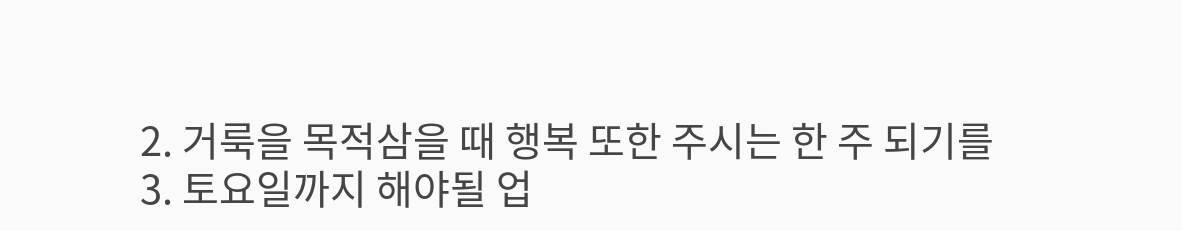2. 거룩을 목적삼을 때 행복 또한 주시는 한 주 되기를
3. 토요일까지 해야될 업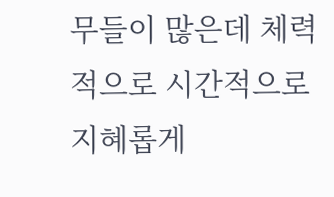무들이 많은데 체력적으로 시간적으로 지혜롭게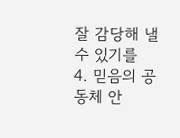잘 감당해 낼 수 있기를
4. 믿음의 공동체 안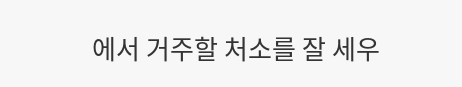에서 거주할 처소를 잘 세우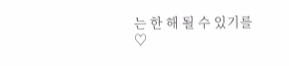는 한 해 될 수 있기를
♡